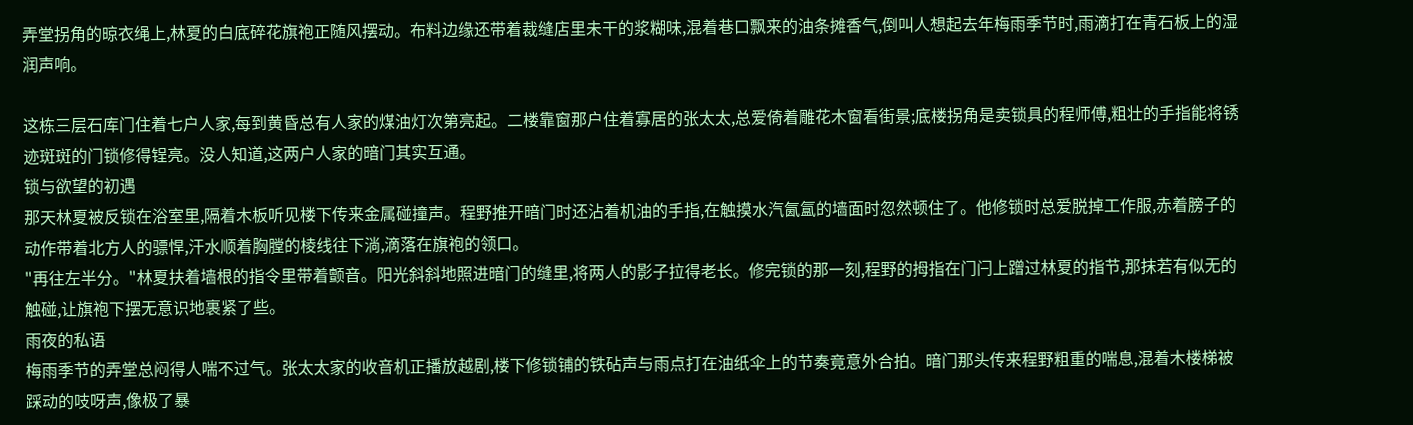弄堂拐角的晾衣绳上,林夏的白底碎花旗袍正随风摆动。布料边缘还带着裁缝店里未干的浆糊味,混着巷口飘来的油条摊香气,倒叫人想起去年梅雨季节时,雨滴打在青石板上的湿润声响。

这栋三层石库门住着七户人家,每到黄昏总有人家的煤油灯次第亮起。二楼靠窗那户住着寡居的张太太,总爱倚着雕花木窗看街景;底楼拐角是卖锁具的程师傅,粗壮的手指能将锈迹斑斑的门锁修得锃亮。没人知道,这两户人家的暗门其实互通。
锁与欲望的初遇
那天林夏被反锁在浴室里,隔着木板听见楼下传来金属碰撞声。程野推开暗门时还沾着机油的手指,在触摸水汽氤氲的墙面时忽然顿住了。他修锁时总爱脱掉工作服,赤着膀子的动作带着北方人的骠悍,汗水顺着胸膛的棱线往下淌,滴落在旗袍的领口。
"再往左半分。"林夏扶着墙根的指令里带着颤音。阳光斜斜地照进暗门的缝里,将两人的影子拉得老长。修完锁的那一刻,程野的拇指在门闩上蹭过林夏的指节,那抹若有似无的触碰,让旗袍下摆无意识地裹紧了些。
雨夜的私语
梅雨季节的弄堂总闷得人喘不过气。张太太家的收音机正播放越剧,楼下修锁铺的铁砧声与雨点打在油纸伞上的节奏竟意外合拍。暗门那头传来程野粗重的喘息,混着木楼梯被踩动的吱呀声,像极了暴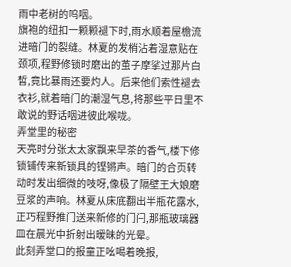雨中老树的呜咽。
旗袍的纽扣一颗颗褪下时,雨水顺着屋檐流进暗门的裂缝。林夏的发梢沾着湿意贴在颈项,程野修锁时磨出的茧子摩挲过那片白皙,竟比暴雨还要灼人。后来他们索性褪去衣衫,就着暗门的潮湿气息,将那些平日里不敢说的野话咽进彼此喉咙。
弄堂里的秘密
天亮时分张太太家飘来早茶的香气,楼下修锁铺传来新锁具的铿锵声。暗门的合页转动时发出细微的吱呀,像极了隔壁王大娘磨豆浆的声响。林夏从床底翻出半瓶花露水,正巧程野推门送来新修的门闩,那瓶玻璃器皿在晨光中折射出暧昧的光晕。
此刻弄堂口的报童正吆喝着晚报,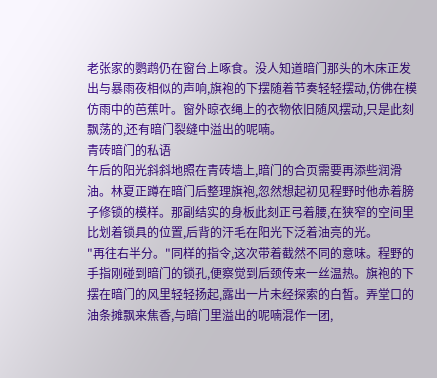老张家的鹦鹉仍在窗台上啄食。没人知道暗门那头的木床正发出与暴雨夜相似的声响,旗袍的下摆随着节奏轻轻摆动,仿佛在模仿雨中的芭蕉叶。窗外晾衣绳上的衣物依旧随风摆动,只是此刻飘荡的,还有暗门裂缝中溢出的呢喃。
青砖暗门的私语
午后的阳光斜斜地照在青砖墙上,暗门的合页需要再添些润滑油。林夏正蹲在暗门后整理旗袍,忽然想起初见程野时他赤着膀子修锁的模样。那副结实的身板此刻正弓着腰,在狭窄的空间里比划着锁具的位置,后背的汗毛在阳光下泛着油亮的光。
"再往右半分。"同样的指令,这次带着截然不同的意味。程野的手指刚碰到暗门的锁孔,便察觉到后颈传来一丝温热。旗袍的下摆在暗门的风里轻轻扬起,露出一片未经探索的白皙。弄堂口的油条摊飘来焦香,与暗门里溢出的呢喃混作一团,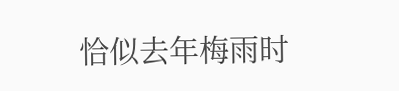恰似去年梅雨时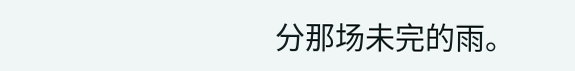分那场未完的雨。